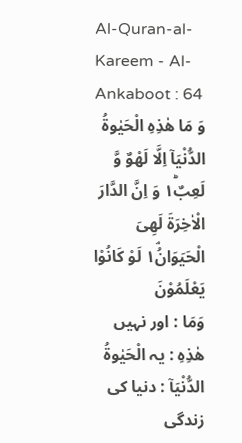Al-Quran-al-Kareem - Al-Ankaboot : 64
وَ مَا هٰذِهِ الْحَیٰوةُ الدُّنْیَاۤ اِلَّا لَهْوٌ وَّ لَعِبٌ١ؕ وَ اِنَّ الدَّارَ الْاٰخِرَةَ لَهِیَ الْحَیَوَانُ١ۘ لَوْ كَانُوْا یَعْلَمُوْنَ
وَمَا : اور نہیں هٰذِهِ : یہ الْحَيٰوةُ الدُّنْيَآ : دنیا کی زندگی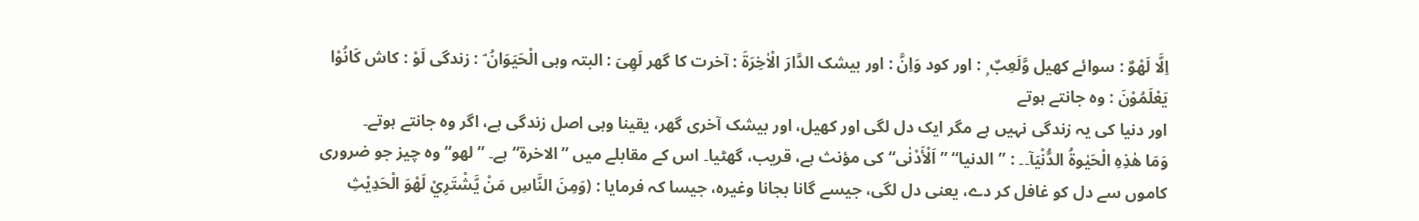اِلَّا لَهْوٌ : سوائے کھیل وَّلَعِبٌ ۭ : اور کود وَاِنَّ : اور بیشک الدَّارَ الْاٰخِرَةَ : آخرت کا گھر لَھِىَ : البتہ وہی الْحَيَوَانُ ۘ : زندگی لَوْ : کاش كَانُوْا يَعْلَمُوْنَ : وہ جانتے ہوتے
اور دنیا کی یہ زندگی نہیں ہے مگر ایک دل لگی اور کھیل، اور بیشک آخری گھر، یقینا وہی اصل زندگی ہے، اگر وہ جانتے ہوتے۔
وَمَا هٰذِهِ الْحَيٰوةُ الدُّنْيَآ۔۔ : ”الدنیا“ ”اَلْأَدْنٰی“ کی مؤنث ہے، قریب، گھٹیا۔ اس کے مقابلے میں ”الاخرۃ“ ہے۔ ”لھو“ وہ چیز جو ضروری کاموں سے دل کو غافل کر دے، یعنی دل لگی، جیسے گانا بجانا وغیرہ، جیسا کہ فرمایا : (وَمِنَ النَّاسِ مَنْ يَّشْتَرِيْ لَهْوَ الْحَدِيْثِ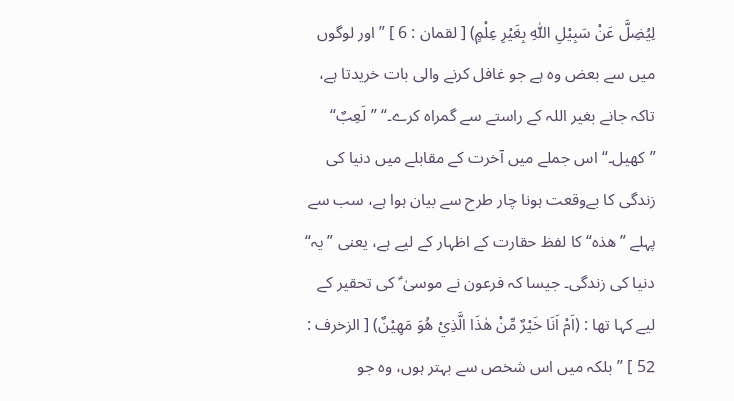لِيُضِلَّ عَنْ سَبِيْلِ اللّٰهِ بِغَيْرِ عِلْمٍ) [ لقمان : 6 ] ”اور لوگوں میں سے بعض وہ ہے جو غافل کرنے والی بات خریدتا ہے، تاکہ جانے بغیر اللہ کے راستے سے گمراہ کرے۔“ ”لَعِبٌ“ ”کھیل۔“ اس جملے میں آخرت کے مقابلے میں دنیا کی زندگی کا بےوقعت ہونا چار طرح سے بیان ہوا ہے، سب سے پہلے ”ھذه“ کا لفظ حقارت کے اظہار کے لیے ہے، یعنی ”یہ“ دنیا کی زندگی۔ جیسا کہ فرعون نے موسیٰ ؑ کی تحقیر کے لیے کہا تھا : (اَمْ اَنَا خَيْرٌ مِّنْ ھٰذَا الَّذِيْ هُوَ مَهِيْنٌ) [ الزخرف : 52 ] ”بلکہ میں اس شخص سے بہتر ہوں، وہ جو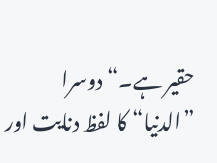حقیر ہے۔“ دوسرا ”الدنیا“ کا لفظ دنایت اور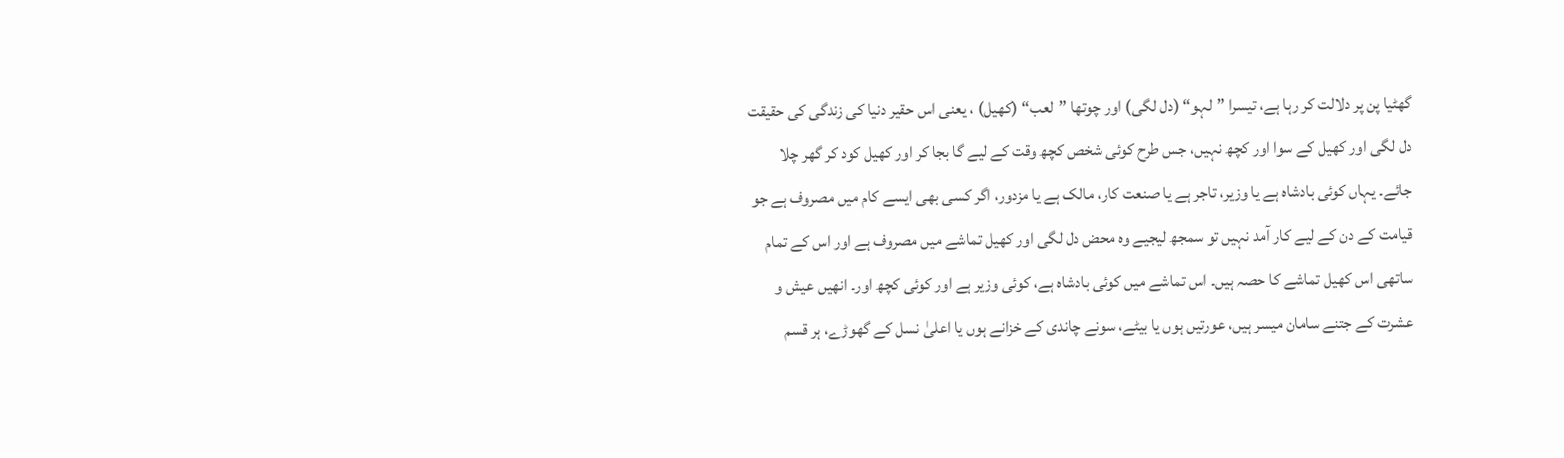گھٹیا پن پر دلالت کر رہا ہے، تیسرا ”لہو“ (دل لگی) اور چوتھا ”لعب“ (کھیل) ، یعنی اس حقیر دنیا کی زندگی کی حقیقت دل لگی اور کھیل کے سوا اور کچھ نہیں، جس طرح کوئی شخص کچھ وقت کے لیے گا بجا کر اور کھیل کود کر گھر چلا جائے۔ یہاں کوئی بادشاہ ہے یا وزیر، تاجر ہے یا صنعت کار، مالک ہے یا مزدور، اگر کسی بھی ایسے کام میں مصروف ہے جو قیامت کے دن کے لیے کار آمد نہیں تو سمجھ لیجیے وہ محض دل لگی اور کھیل تماشے میں مصروف ہے اور اس کے تمام ساتھی اس کھیل تماشے کا حصہ ہیں۔ اس تماشے میں کوئی بادشاہ ہے، کوئی وزیر ہے اور کوئی کچھ اور۔ انھیں عیش و عشرت کے جتنے سامان میسر ہیں، عورتیں ہوں یا بیٹے، سونے چاندی کے خزانے ہوں یا اعلیٰ نسل کے گھوڑے، ہر قسم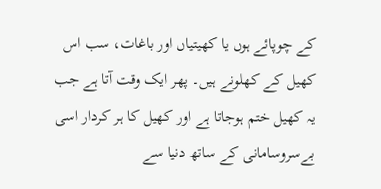کے چوپائے ہوں یا کھیتیاں اور باغات، سب اس کھیل کے کھلونے ہیں۔ پھر ایک وقت آتا ہے جب یہ کھیل ختم ہوجاتا ہے اور کھیل کا ہر کردار اسی بےسروسامانی کے ساتھ دنیا سے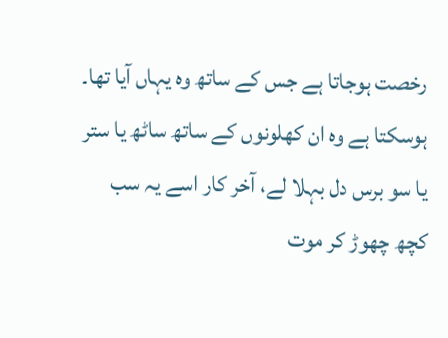رخصت ہوجاتا ہے جس کے ساتھ وہ یہاں آیا تھا۔ ہوسکتا ہے وہ ان کھلونوں کے ساتھ ساٹھ یا ستر یا سو برس دل بہلا لے، آخر کار اسے یہ سب کچھ چھوڑ کر موت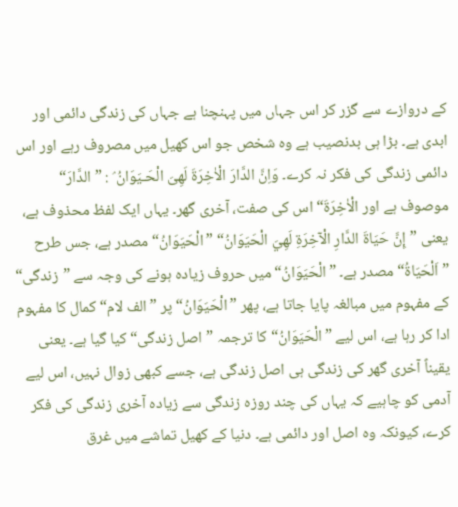کے دروازے سے گزر کر اس جہاں میں پہنچنا ہے جہاں کی زندگی دائمی اور ابدی ہے۔ بڑا ہی بدنصیب ہے وہ شخص جو اس کھیل میں مصروف رہے اور اس دائمی زندگی کی فکر نہ کرے۔ وَاِنَّ الدَّارَ الْاٰخِرَةَ لَھِىَ الْحَـيَوَانُ ۘ : ”الدَّارَ“ موصوف ہے اور الْاٰخِرَةَ“ اس کی صفت، آخری گھر۔ یہاں ایک لفظ محذوف ہے، یعنی ”إِنَّ حَیَاۃَ الدَّارِ الْآخِرَۃِ لَھِيَ الْحَیَوَانُ“ ”الْحَیَوَانُ“ مصدر ہے، جس طرح ”اَلْحَیَاۃُ“ مصدر ہے۔ ”الْحَیَوَانُ“ میں حروف زیادہ ہونے کی وجہ سے ”زندگی“ کے مفہوم میں مبالغہ پایا جاتا ہے، پھر ”الْحَیَوَانُ“ پر ”الف لام“ کمال کا مفہوم ادا کر رہا ہے، اس لیے ”الْحَیَوَانُ“ کا ترجمہ ”اصل زندگی“ کیا گیا ہے۔ یعنی یقیناً آخری گھر کی زندگی ہی اصل زندگی ہے، جسے کبھی زوال نہیں، اس لیے آدمی کو چاہیے کہ یہاں کی چند روزہ زندگی سے زیادہ آخری زندگی کی فکر کرے، کیونکہ وہ اصل اور دائمی ہے۔ دنیا کے کھیل تماشے میں غرق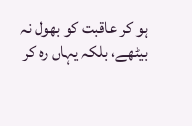ہو کر عاقبت کو بھول نہ بیٹھے، بلکہ یہاں رہ کر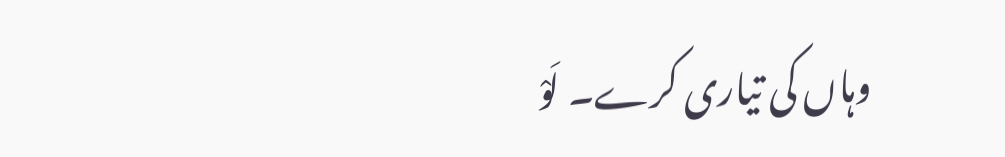وہاں کی تیاری کرے۔ لَوْ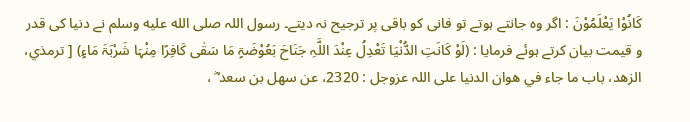كَانُوْا يَعْلَمُوْنَ : اگر وہ جانتے ہوتے تو فانی کو باقی پر ترجیح نہ دیتے۔ رسول اللہ صلى الله عليه وسلم نے دنیا کی قدر و قیمت بیان کرتے ہوئے فرمایا : (لَوْ کَانَتِ الدُّنْیَا تَعْدِلُ عِنْدَ اللَّہِ جَنَاحَ بَعُوْضَۃٍ مَا سَقٰی کَافِرًا مِنْہَا شَرْبَۃَ مَاءٍ) [ ترمذي، الزھد، باب ما جاء في ھوان الدنیا علی اللہ عزوجل : 2320، عن سھل بن سعد ؓ ،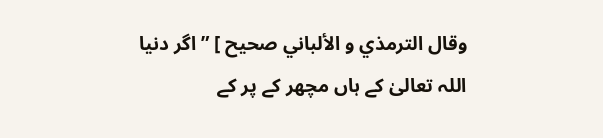وقال الترمذي و الألباني صحیح ] ”اگر دنیا اللہ تعالیٰ کے ہاں مچھر کے پر کے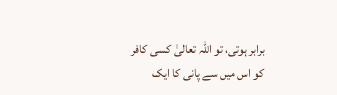برابر ہوتی، تو اللہ تعالیٰ کسی کافر کو اس میں سے پانی کا ایک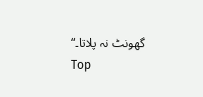گھونٹ نہ پلاتا۔“
Top